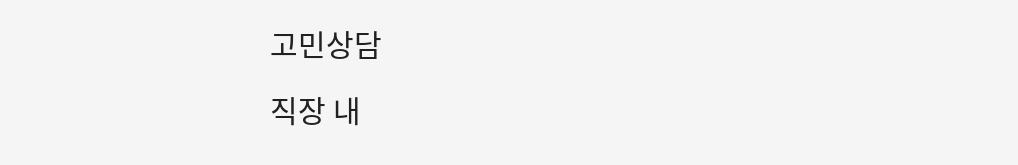고민상담

직장 내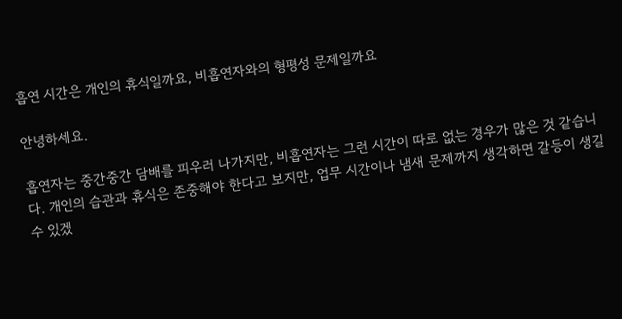흡연 시간은 개인의 휴식일까요, 비흡연자와의 형평성 문제일까요

안녕하세요.

흡연자는 중간중간 담배를 피우러 나가지만, 비흡연자는 그런 시간이 따로 없는 경우가 많은 것 같습니다. 개인의 습관과 휴식은 존중해야 한다고 보지만, 업무 시간이나 냄새 문제까지 생각하면 갈등이 생길 수 있겠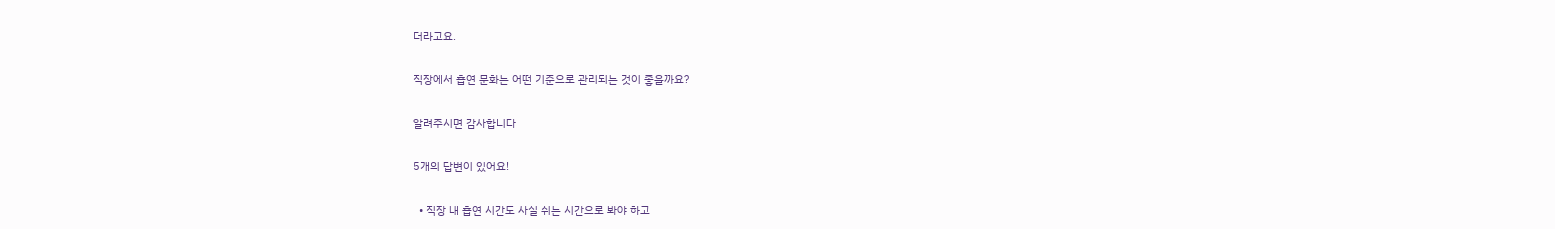더라고요.

직장에서 흡연 문화는 어떤 기준으로 관리되는 것이 좋을까요?

알려주시면 감사합니다

5개의 답변이 있어요!

  • 직장 내 흡연 시간도 사실 쉬는 시간으로 봐야 하고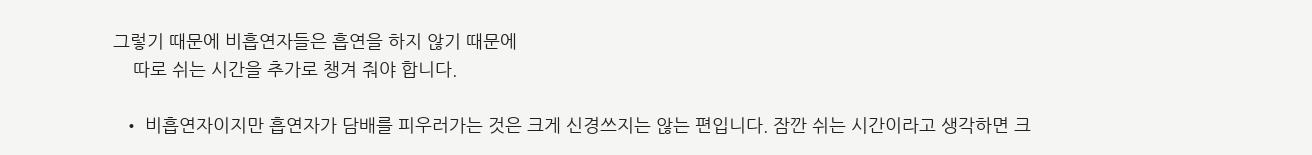그렇기 때문에 비흡연자들은 흡연을 하지 않기 때문에
    따로 쉬는 시간을 추가로 챙겨 줘야 합니다.

  • 비흡연자이지만 흡연자가 담배를 피우러가는 것은 크게 신경쓰지는 않는 편입니다. 잠깐 쉬는 시간이라고 생각하면 크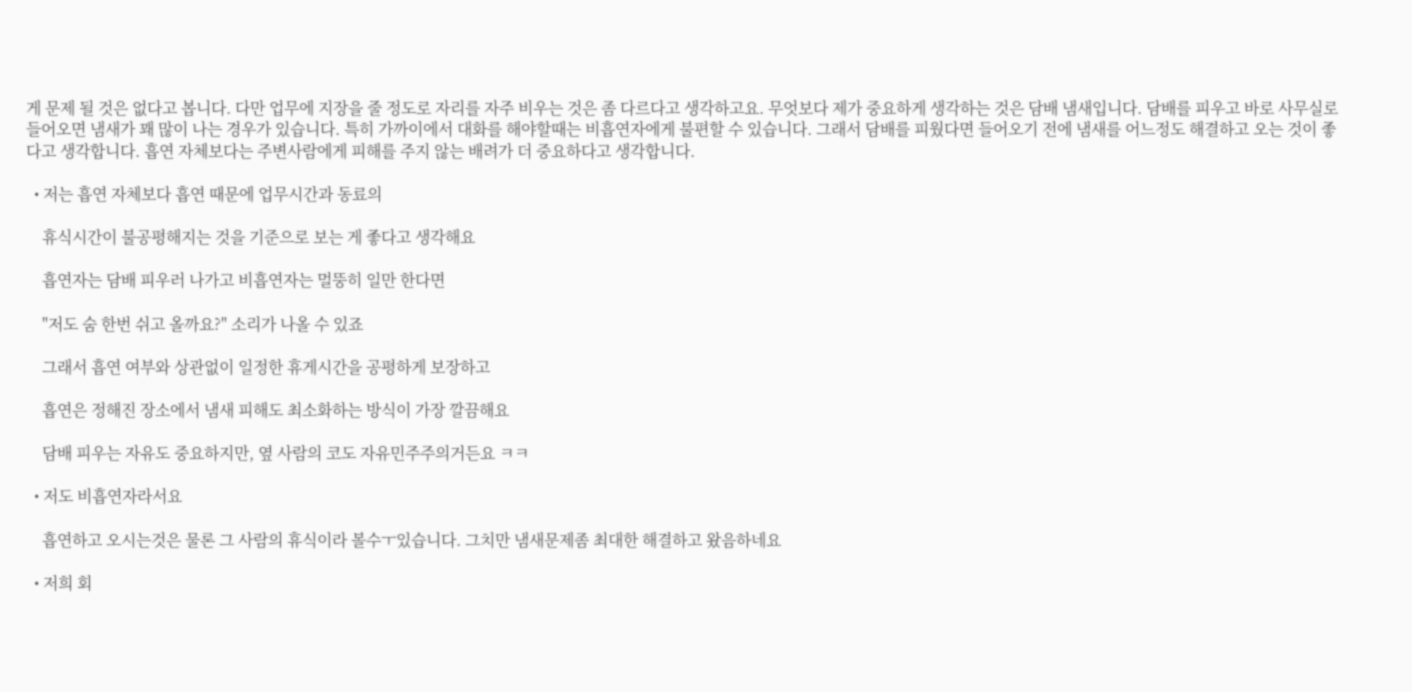게 문제 될 것은 없다고 봅니다. 다만 업무에 지장을 줄 정도로 자리를 자주 비우는 것은 좀 다르다고 생각하고요. 무엇보다 제가 중요하게 생각하는 것은 담배 냄새입니다. 담배를 피우고 바로 사무실로 들어오면 냄새가 꽤 많이 나는 경우가 있습니다. 특히 가까이에서 대화를 해야할때는 비흡연자에게 불편할 수 있습니다. 그래서 담배를 피웠다면 들어오기 전에 냄새를 어느정도 해결하고 오는 것이 좋다고 생각합니다. 흡연 자체보다는 주변사람에게 피해를 주지 않는 배려가 더 중요하다고 생각합니다.

  • 저는 흡연 자체보다 흡연 때문에 업무시간과 동료의

    휴식시간이 불공평해지는 것을 기준으로 보는 게 좋다고 생각해요

    흡연자는 담배 피우러 나가고 비흡연자는 멀뚱히 일만 한다면

    "저도 숨 한번 쉬고 올까요?" 소리가 나올 수 있죠

    그래서 흡연 여부와 상관없이 일정한 휴게시간을 공평하게 보장하고

    흡연은 정해진 장소에서 냄새 피해도 최소화하는 방식이 가장 깔끔해요

    담배 피우는 자유도 중요하지만, 옆 사람의 코도 자유민주주의거든요 ㅋㅋ

  • 저도 비흡연자라서요

    흡연하고 오시는것은 물론 그 사람의 휴식이라 볼수ㅜ있습니다. 그치만 냄새문제좀 최대한 해결하고 왔음하네요

  • 저희 회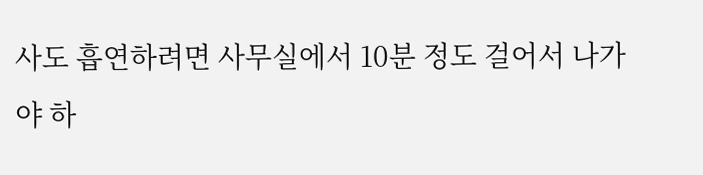사도 흡연하려면 사무실에서 10분 정도 걸어서 나가야 하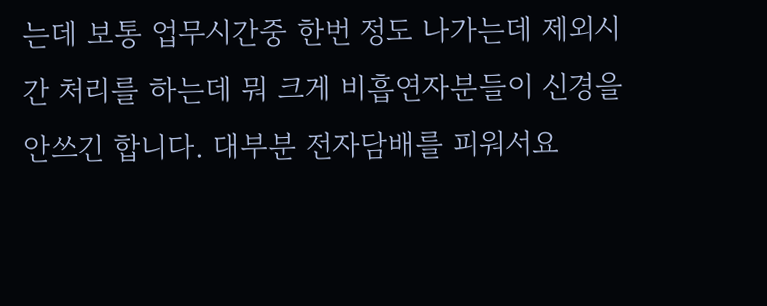는데 보통 업무시간중 한번 정도 나가는데 제외시간 처리를 하는데 뭐 크게 비흡연자분들이 신경을 안쓰긴 합니다. 대부분 전자담배를 피워서요